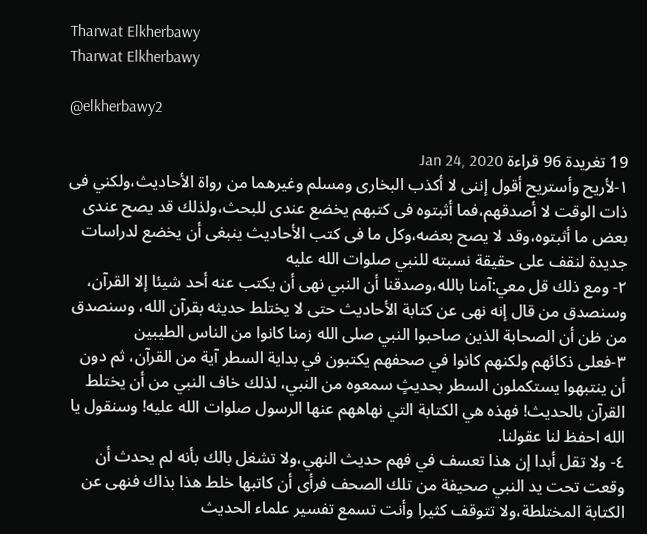Tharwat Elkherbawy
Tharwat Elkherbawy

@elkherbawy2

19 تغريدة 96 قراءة Jan 24, 2020
١-لأريح وأستريح أقول إننى لا أكذب البخارى ومسلم وغيرهما من رواة الأحاديث،ولكني فى ذات الوقت لا أصدقهم،فما أثبتوه فى كتبهم يخضع عندى للبحث،ولذلك قد يصح عندى بعض ما أثبتوه،وقد لا يصح بعضه،وكل ما فى كتب الأحاديث ينبغى أن يخضع لدراسات جديدة لنقف على حقيقة نسبته للنبي صلوات الله عليه
٢- ومع ذلك قل معي:آمنا بالله،وصدقنا أن النبي نهى أن يكتب عنه أحد شيئا إلا القرآن، وسنصدق من قال إنه نهى عن كتابة الأحاديث حتى لا يختلط حديثه بقرآن الله، وسنصدق من ظن أن الصحابة الذين صاحبوا النبي صلى الله زمنا كانوا من الناس الطيبين
٣-فعلى ذكائهم ولكنهم كانوا في صحفهم يكتبون في بداية السطر آية من القرآن، ثم دون أن ينتبهوا يستكملون السطر بحديثٍ سمعوه من النبي، لذلك خاف النبي من أن يختلط القرآن بالحديث! فهذه هي الكتابة التي نهاههم عنها الرسول صلوات الله عليه! وسنقول يا الله احفظ لنا عقولنا.
٤- ولا تقل أبدا إن هذا تعسف في فهم حديث النهي،ولا تشغل بالك بأنه لم يحدث أن وقعت تحت يد النبي صحيفة من تلك الصحف فرأى أن كاتبها خلط هذا بذاك فنهى عن الكتابة المختلطة،ولا تتوقف كثيرا وأنت تسمع تفسير علماء الحديث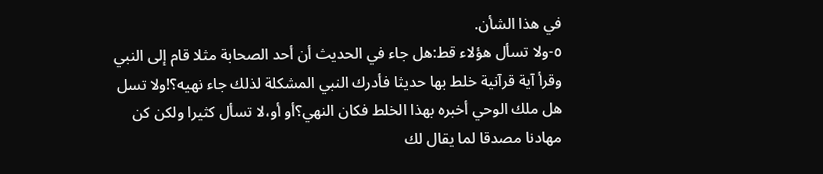في هذا الشأن.
٥-ولا تسأل هؤلاء قط:هل جاء في الحديث أن أحد الصحابة مثلا قام إلى النبي وقرأ آية قرآنية خلط بها حديثا فأدرك النبي المشكلة لذلك جاء نهيه؟!ولا تسل هل ملك الوحي أخبره بهذا الخلط فكان النهي؟أو أو،لا تسأل كثيرا ولكن كن مهادنا مصدقا لما يقال لك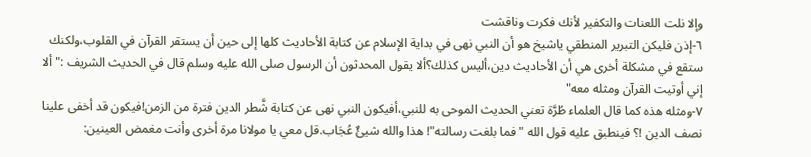وإلا نلت اللعنات والتكفير لأنك فكرت وناقشت
٦-إذن فليكن التبرير المنطقي ياشيخ هو أن النبي نهى في بداية الإسلام عن كتابة الأحاديث كلها إلى حين أن يستقر القرآن في القلوب،ولكنك ستقع في مشكلة أخرى هي أن الأحاديث دين،أليس كذلك؟ألا يقول المحدثون أن الرسول صلى الله عليه وسلم قال في الحديث الشريف :"ألا إني أوتيت القرآن ومثله معه"
٧-ومثله هذه كما قال العلماء طُرَّة تعني الحديث الموحى به للنبي،أفيكون النبي نهى عن كتابة شَّطر الدين فترة من الزمن!فيكون قد أخفى علينا نصف الدين !؟ فينطبق عليه قول الله "فما بلغت رسالته"! هذا والله شيئٌ عُجَاب.قل معي يا مولانا مرة أخرى وأنت مغمض العينين: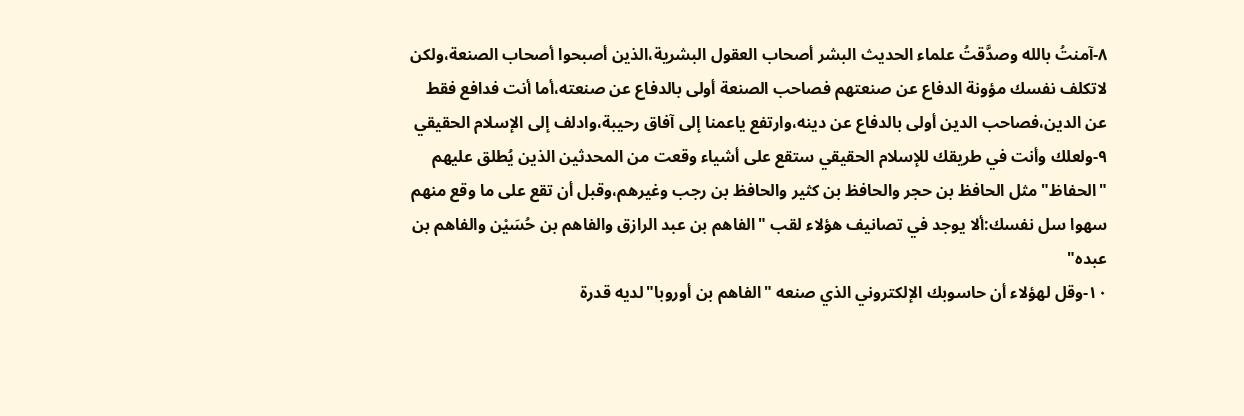٨-آمنتُ بالله وصدَّقتُ علماء الحديث البشر أصحاب العقول البشرية،الذين أصبحوا أصحاب الصنعة،ولكن لاتكلف نفسك مؤونة الدفاع عن صنعتهم فصاحب الصنعة أولى بالدفاع عن صنعته،أما أنت فدافع فقط عن الدين،فصاحب الدين أولى بالدفاع عن دينه،وارتفع ياعمنا إلى آفاق رحيبة،وادلف إلى الإسلام الحقيقي
٩-ولعلك وأنت في طريقك للإسلام الحقيقي ستقع على أشياء وقعت من المحدثين الذين يُطلق عليهم "الحفاظ" مثل الحافظ بن حجر والحافظ بن كثير والحافظ بن رجب وغيرهم،وقبل أن تقع على ما وقع منهم سهوا سل نفسك:ألا يوجد في تصانيف هؤلاء لقب "الفاهم بن عبد الرازق والفاهم بن حُسَيْن والفاهم بن عبده"
١٠-وقل لهؤلاء أن حاسوبك الإلكتروني الذي صنعه "الفاهم بن أوروبا"لديه قدرة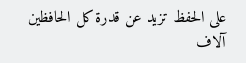على الحفظ تزيد عن قدرة كل الحافظين آلاف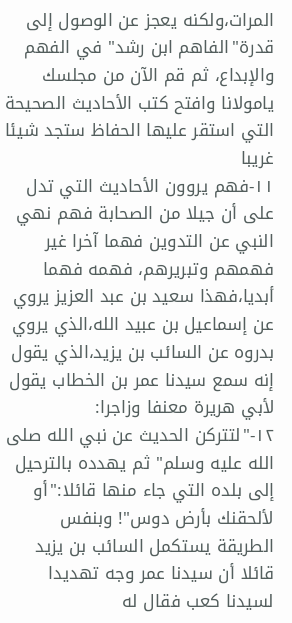المرات،ولكنه يعجز عن الوصول إلى قدرة"الفاهم ابن رشد" في الفهم والإبداع، ثم قم الآن من مجلسك يامولانا وافتح كتب الأحاديث الصحيحة التي استقر عليها الحفاظ ستجد شيئا غريبا
١١-فهم يروون الأحاديث التي تدل على أن جيلا من الصحابة فهم نهي النبي عن التدوين فهما آخرا غير فهمهم وتبريرهم، فهمه فهما أبديا،فهذا سعيد بن عبد العزيز يروي عن إسماعيل بن عبيد الله،الذي يروي بدروه عن السائب بن يزيد،الذي يقول إنه سمع سيدنا عمر بن الخطاب يقول لأبي هريرة معنفا وزاجرا:
١٢-"لتتركن الحديث عن نبي الله صلى الله عليه وسلم" ثم يهدده بالترحيل إلى بلده التي جاء منها قائلا:"أو لألحقنك بأرض دوس"! وبنفس الطريقة يستكمل السائب بن يزيد قائلا أن سيدنا عمر وجه تهديدا لسيدنا كعب فقال له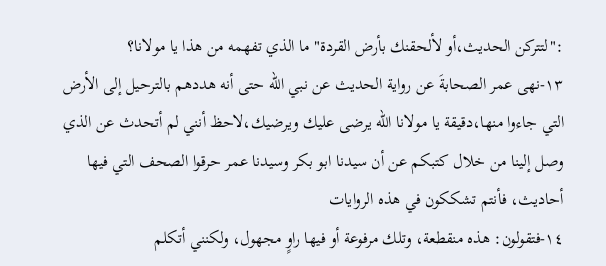:"لتتركن الحديث،أو لألحقنك بأرض القردة" ما الذي تفهمه من هذا يا مولانا؟
١٣-نهى عمر الصحابةَ عن رواية الحديث عن نبي الله حتى أنه هددهم بالترحيل إلى الأرض التي جاءوا منها،دقيقة يا مولانا الله يرضى عليك ويرضيك،لاحظ أنني لم أتحدث عن الذي وصل إلينا من خلال كتبكم عن أن سيدنا ابو بكر وسيدنا عمر حرقوا الصحف التي فيها أحاديث، فأنتم تشككون في هذه الروايات
١٤-فتقولون: هذه منقطعة، وتلك مرفوعة أو فيها راوٍ مجهول، ولكنني أتكلم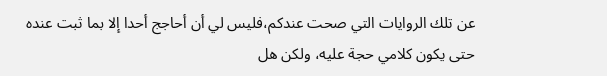عن تلك الروايات التي صحت عندكم،فليس لي أن أحاجج أحدا إلا بما ثبت عنده حتى يكون كلامي حجة عليه، ولكن هل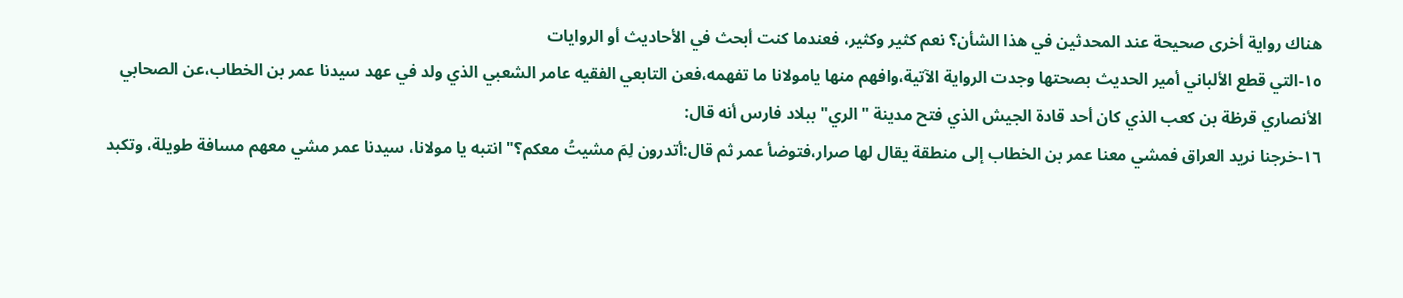هناك رواية أخرى صحيحة عند المحدثين في هذا الشأن؟ نعم كثير وكثير، فعندما كنت أبحث في الأحاديث أو الروايات
١٥-التي قطع الألباني أمير الحديث بصحتها وجدت الرواية الآتية،وافهم منها يامولانا ما تفهمه،فعن التابعي الفقيه عامر الشعبي الذي ولد في عهد سيدنا عمر بن الخطاب،عن الصحابي الأنصاري قرظة بن كعب الذي كان أحد قادة الجيش الذي فتح مدينة "الري" ببلاد فارس أنه قال:
١٦-خرجنا نريد العراق فمشي معنا عمر بن الخطاب إلى منطقة يقال لها صرار،فتوضأ عمر ثم قال:أتدرون لِمَ مشيتُ معكم؟" انتبه يا مولانا، سيدنا عمر مشي معهم مسافة طويلة، وتكبد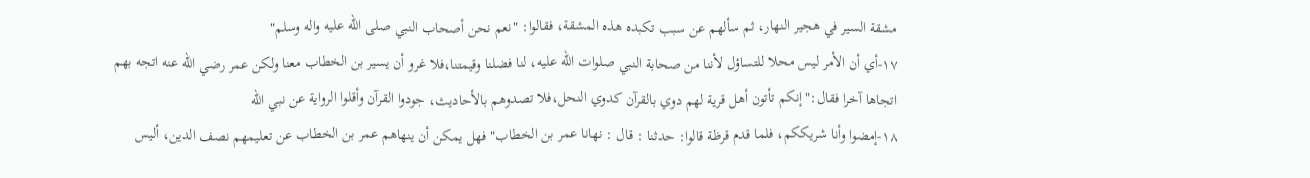مشقة السير في هجير النهار، ثم سألهم عن سبب تكبده هذه المشقة، فقالوا: "نعم نحن أصحاب النبي صلى الله عليه واله وسلم"
١٧-أي أن الأمر ليس محلا للتساؤل لأننا من صحابة النبي صلوات الله عليه، لنا فضلنا وقيمتنا،فلا غرو أن يسير بن الخطاب معنا ولكن عمر رضي الله عنه اتجه بهم اتجاها آخرا فقال:"إنكم تأتون أهل قرية لهم دوي بالقرآن كدوي النحل،فلا تصدوهم بالأحاديث، جودوا القرآن وأقلوا الرواية عن نبي الله
١٨-إمضوا وأنا شريككم، فلما قدم قرظة قالوا: حدثنا : قال : نهانا عمر بن الخطاب" فهل يمكن أن ينهاهم عمر بن الخطاب عن تعليمهم نصف الدين، أليس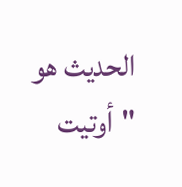الحديث هو "أوتيت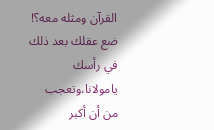القرآن ومثله معه؟! ضع عقلك بعد ذلك في رأسك يامولانا،وتعجب من أن أكبر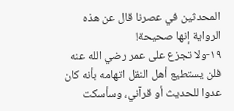المحدثين في عصرنا قال عن هذه الرواية إنها صحيحة!
١٩-ولا تجزع على عمر رضي الله عنه فلن يستطيع أهل النقل اتهامه بأنه كان عدوا للحديث أو قرآني، وسأسكت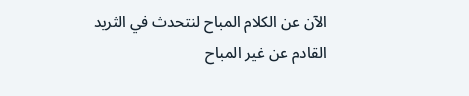الآن عن الكلام المباح لنتحدث في الثريد القادم عن غير المباح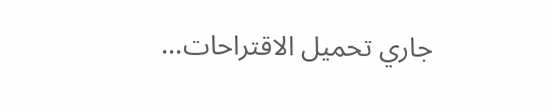جاري تحميل الاقتراحات...